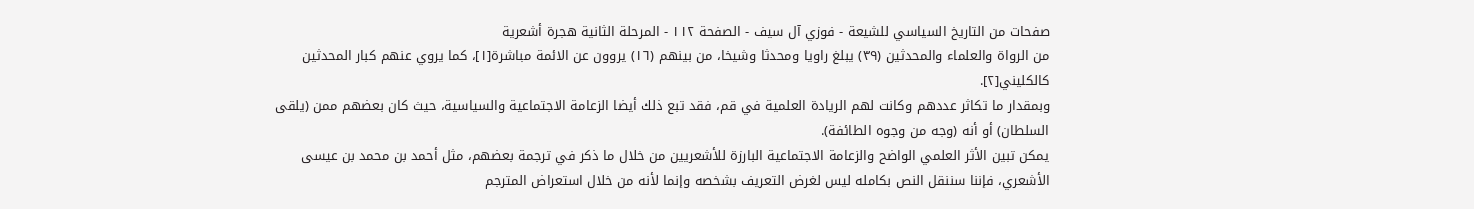صفحات من التاريخ السياسي للشيعة - فوزي آل سيف - الصفحة ١١٢ - المرحلة الثانية هجرة أشعرية
من الرواة والعلماء والمحدثين (٣٩) يبلغ راويا ومحدثا وشيخا، من بينهم (١٦) يروون عن الائمة مباشرة[١]، كما يروي عنهم كبار المحدثين كالكليني[٢].
وبمقدار ما تكاثر عددهم وكانت لهم الريادة العلمية في قم، فقد تبع ذلك أيضا الزعامة الاجتماعية والسياسية، حيث كان بعضهم ممن (يلقى السلطان) أو أنه (وجه من وجوه الطائفة).
يمكن تبين الأثر العلمي الواضح والزعامة الاجتماعية البارزة للأشعريين من خلال ما ذكر في ترجمة بعضهم، مثل أحمد بن محمد بن عيسى الأشعري، فإننا سننقل النص بكامله ليس لغرض التعريف بشخصه وإنما لأنه من خلال استعراض المترجم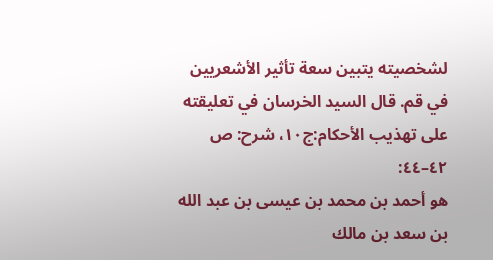لشخصيته يتبين سعة تأثير الأشعريين في قم. قال السيد الخرسان في تعليقته على تهذيب الأحكام:ج١٠، شرح: ص ٤٢–٤٤:
هو أحمد بن محمد بن عيسى بن عبد الله بن سعد بن مالك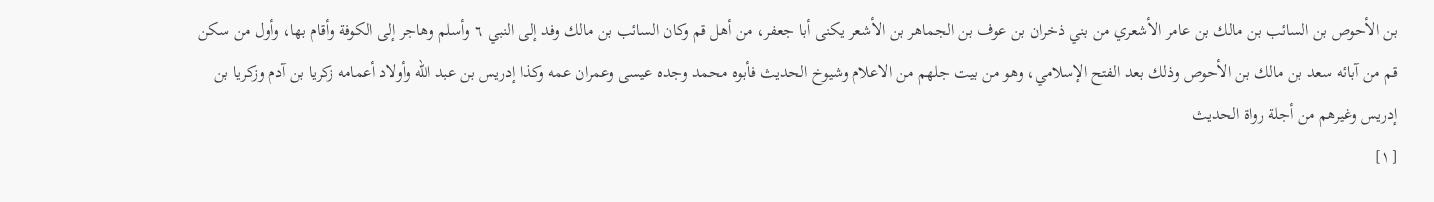بن الأحوص بن السائب بن مالك بن عامر الأشعري من بني ذخران بن عوف بن الجماهر بن الأشعر يكنى أبا جعفر، من أهل قم وكان السائب بن مالك وفد إلى النبي ٦ وأسلم وهاجر إلى الكوفة وأقام بها، وأول من سكن قم من آبائه سعد بن مالك بن الأحوص وذلك بعد الفتح الإسلامي، وهو من بيت جلهم من الاعلام وشيوخ الحديث فأبوه محمد وجده عيسى وعمران عمه وكذا إدريس بن عبد الله وأولاد أعمامه زكريا بن آدم وزكريا بن إدريس وغيرهم من أجلة رواة الحديث
[١]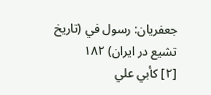جعفريان: رسول في (تاريخ تشيع در ايران) ١٨٢
[٢] كأبي علي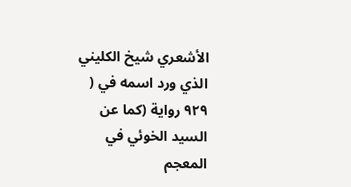الأشعري شيخ الكليني الذي ورد اسمه في ( ٩٢٩ رواية (كما عن السيد الخوئي في المعجم